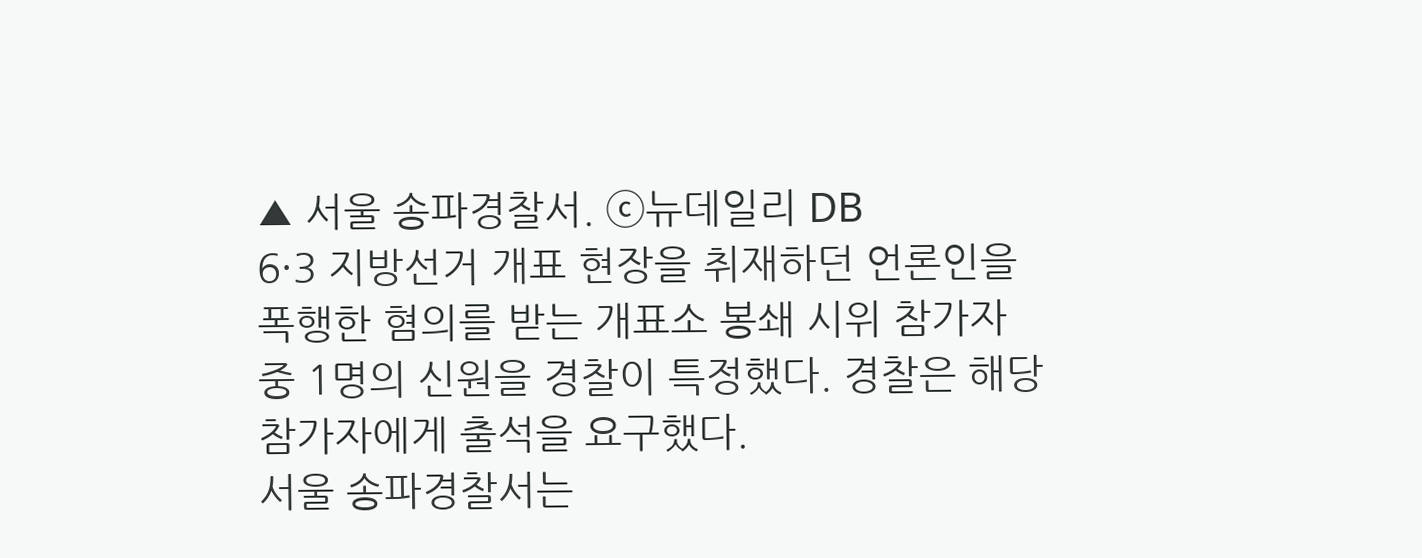▲ 서울 송파경찰서. ⓒ뉴데일리 DB
6·3 지방선거 개표 현장을 취재하던 언론인을 폭행한 혐의를 받는 개표소 봉쇄 시위 참가자 중 1명의 신원을 경찰이 특정했다. 경찰은 해당 참가자에게 출석을 요구했다.
서울 송파경찰서는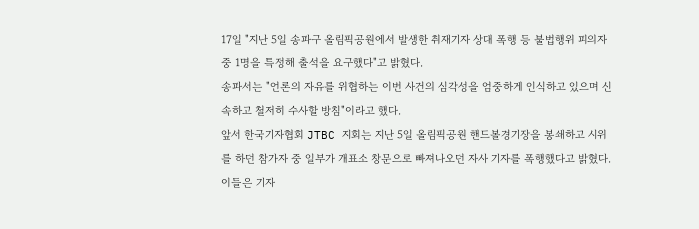17일 "지난 5일 송파구 올림픽공원에서 발생한 취재기자 상대 폭행 등 불법행위 피의자 중 1명을 특정해 출석을 요구했다"고 밝혔다.
송파서는 "언론의 자유를 위협하는 이번 사건의 심각성을 엄중하게 인식하고 있으며 신속하고 철저히 수사할 방침"이라고 했다.
앞서 한국기자협회 JTBC 지회는 지난 5일 올림픽공원 핸드볼경기장을 봉쇄하고 시위를 하던 참가자 중 일부가 개표소 창문으로 빠져나오던 자사 기자를 폭행했다고 밝혔다.
이들은 기자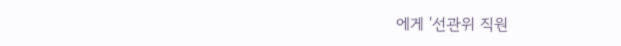에게 '선관위 직원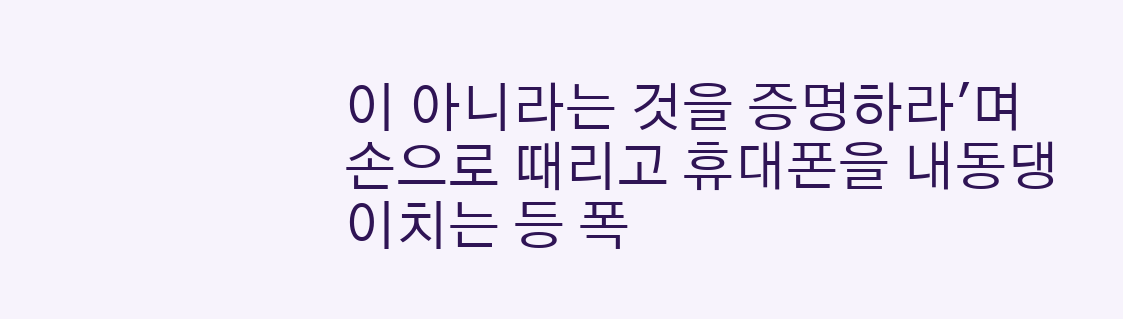이 아니라는 것을 증명하라'며 손으로 때리고 휴대폰을 내동댕이치는 등 폭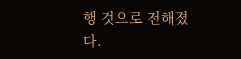행 것으로 전해졌다.